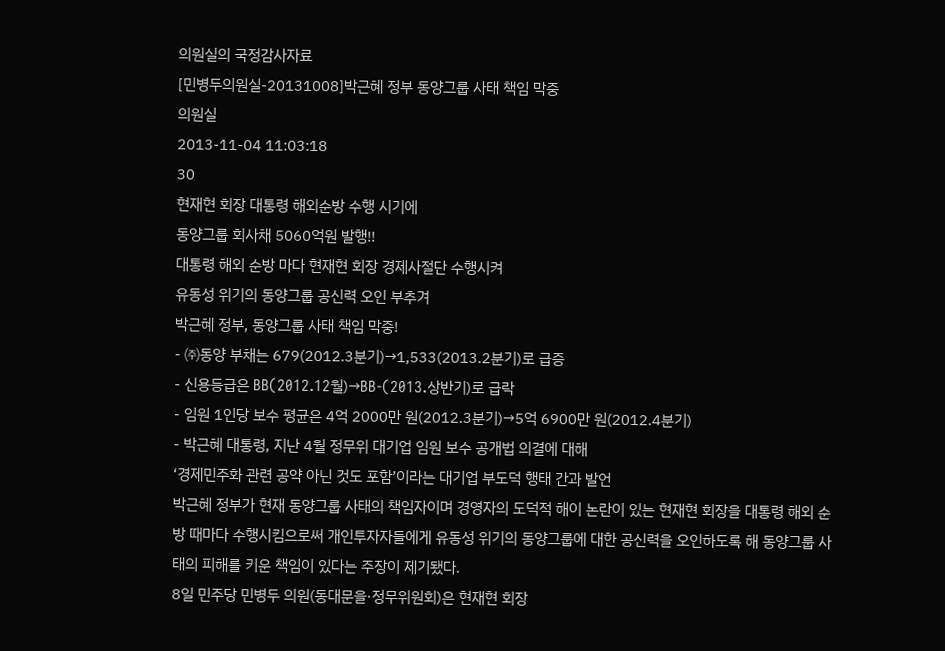의원실의 국정감사자료
[민병두의원실-20131008]박근혜 정부 동양그룹 사태 책임 막중
의원실
2013-11-04 11:03:18
30
현재현 회장 대통령 해외순방 수행 시기에
동양그룹 회사채 5060억원 발행!!
대통령 해외 순방 마다 현재현 회장 경제사절단 수행시켜
유동성 위기의 동양그룹 공신력 오인 부추겨
박근혜 정부, 동양그룹 사태 책임 막중!
- ㈜동양 부채는 679(2012.3분기)→1,533(2013.2분기)로 급증
- 신용등급은 BB(2012.12월)→BB-(2013.상반기)로 급락
- 임원 1인당 보수 평균은 4억 2000만 원(2012.3분기)→5억 6900만 원(2012.4분기)
- 박근혜 대통령, 지난 4월 정무위 대기업 임원 보수 공개법 의결에 대해
‘경제민주화 관련 공약 아닌 것도 포함’이라는 대기업 부도덕 행태 간과 발언
박근혜 정부가 현재 동양그룹 사태의 책임자이며 경영자의 도덕적 해이 논란이 있는 현재현 회장을 대통령 해외 순방 때마다 수행시킴으로써 개인투자자들에게 유동성 위기의 동양그룹에 대한 공신력을 오인하도록 해 동양그룹 사태의 피해를 키운 책임이 있다는 주장이 제기됐다.
8일 민주당 민병두 의원(동대문을·정무위원회)은 현재현 회장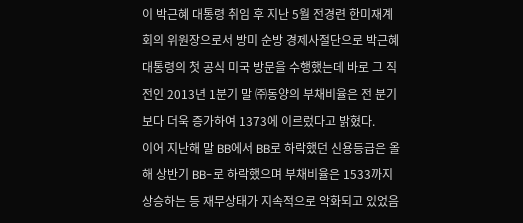이 박근혜 대통령 취임 후 지난 5월 전경련 한미재계회의 위원장으로서 방미 순방 경제사절단으로 박근혜 대통령의 첫 공식 미국 방문을 수행했는데 바로 그 직전인 2013년 1분기 말 ㈜동양의 부채비율은 전 분기 보다 더욱 증가하여 1373에 이르렀다고 밝혔다.
이어 지난해 말 BB에서 BB로 하락했던 신용등급은 올해 상반기 BB-로 하락했으며 부채비율은 1533까지 상승하는 등 재무상태가 지속적으로 악화되고 있었음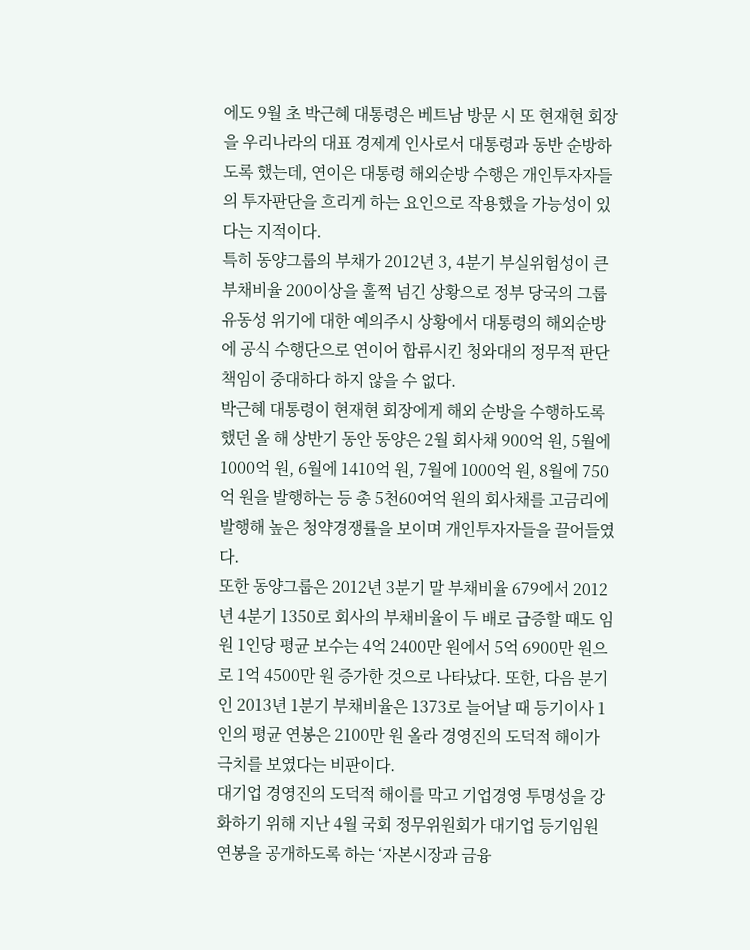에도 9월 초 박근혜 대통령은 베트남 방문 시 또 현재현 회장을 우리나라의 대표 경제계 인사로서 대통령과 동반 순방하도록 했는데, 연이은 대통령 해외순방 수행은 개인투자자들의 투자판단을 흐리게 하는 요인으로 작용했을 가능성이 있다는 지적이다.
특히 동양그룹의 부채가 2012년 3, 4분기 부실위험성이 큰 부채비율 200이상을 훌쩍 넘긴 상황으로 정부 당국의 그룹 유동성 위기에 대한 예의주시 상황에서 대통령의 해외순방에 공식 수행단으로 연이어 합류시킨 청와대의 정무적 판단 책임이 중대하다 하지 않을 수 없다.
박근혜 대통령이 현재현 회장에게 해외 순방을 수행하도록 했던 올 해 상반기 동안 동양은 2월 회사채 900억 원, 5월에 1000억 원, 6월에 1410억 원, 7월에 1000억 원, 8월에 750억 원을 발행하는 등 총 5천60여억 원의 회사채를 고금리에 발행해 높은 청약경쟁률을 보이며 개인투자자들을 끌어들였다.
또한 동양그룹은 2012년 3분기 말 부채비율 679에서 2012년 4분기 1350로 회사의 부채비율이 두 배로 급증할 때도 임원 1인당 평균 보수는 4억 2400만 원에서 5억 6900만 원으로 1억 4500만 원 증가한 것으로 나타났다. 또한, 다음 분기인 2013년 1분기 부채비율은 1373로 늘어날 때 등기이사 1인의 평균 연봉은 2100만 원 올라 경영진의 도덕적 해이가 극치를 보였다는 비판이다.
대기업 경영진의 도덕적 해이를 막고 기업경영 투명성을 강화하기 위해 지난 4월 국회 정무위원회가 대기업 등기임원 연봉을 공개하도록 하는 ‘자본시장과 금융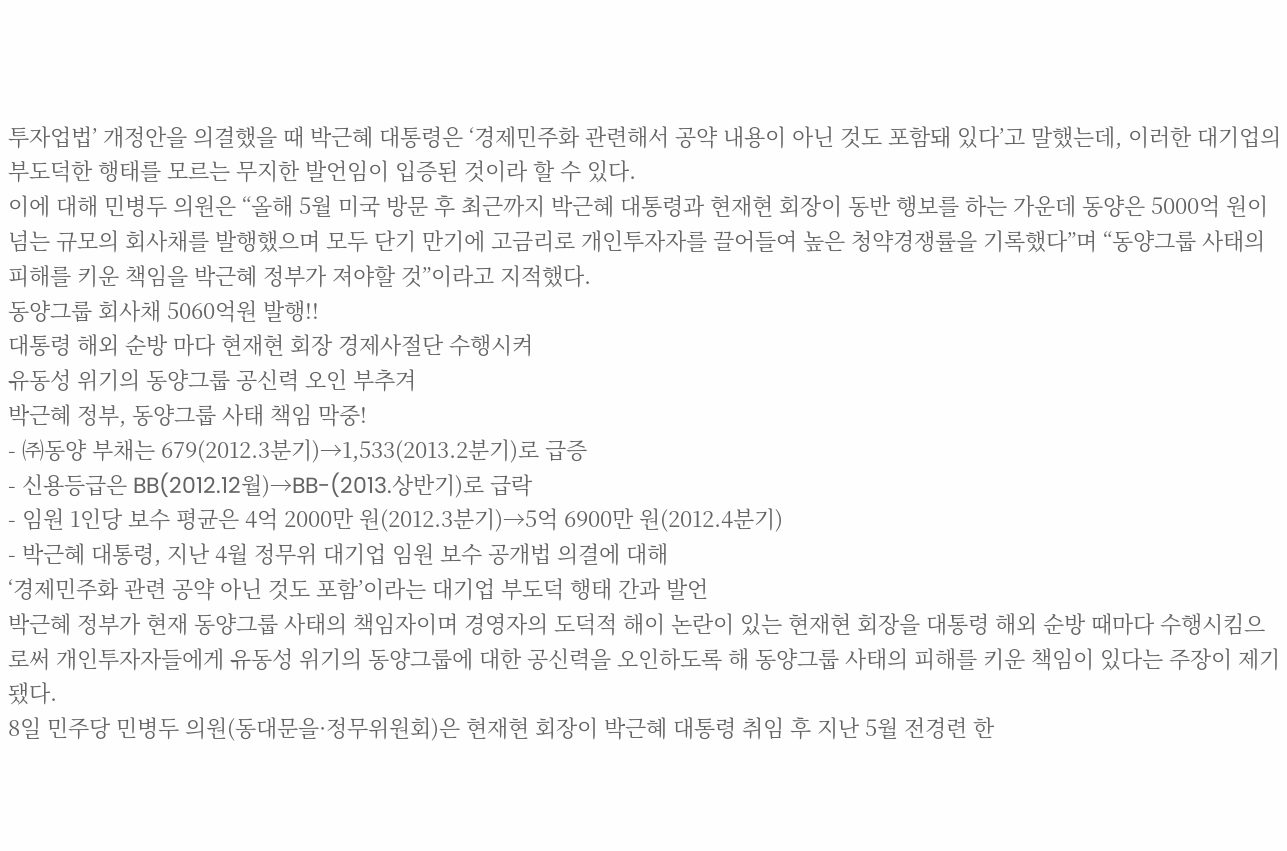투자업법’ 개정안을 의결했을 때 박근혜 대통령은 ‘경제민주화 관련해서 공약 내용이 아닌 것도 포함돼 있다’고 말했는데, 이러한 대기업의 부도덕한 행태를 모르는 무지한 발언임이 입증된 것이라 할 수 있다.
이에 대해 민병두 의원은 “올해 5월 미국 방문 후 최근까지 박근혜 대통령과 현재현 회장이 동반 행보를 하는 가운데 동양은 5000억 원이 넘는 규모의 회사채를 발행했으며 모두 단기 만기에 고금리로 개인투자자를 끌어들여 높은 청약경쟁률을 기록했다”며 “동양그룹 사태의 피해를 키운 책임을 박근혜 정부가 져야할 것”이라고 지적했다.
동양그룹 회사채 5060억원 발행!!
대통령 해외 순방 마다 현재현 회장 경제사절단 수행시켜
유동성 위기의 동양그룹 공신력 오인 부추겨
박근혜 정부, 동양그룹 사태 책임 막중!
- ㈜동양 부채는 679(2012.3분기)→1,533(2013.2분기)로 급증
- 신용등급은 BB(2012.12월)→BB-(2013.상반기)로 급락
- 임원 1인당 보수 평균은 4억 2000만 원(2012.3분기)→5억 6900만 원(2012.4분기)
- 박근혜 대통령, 지난 4월 정무위 대기업 임원 보수 공개법 의결에 대해
‘경제민주화 관련 공약 아닌 것도 포함’이라는 대기업 부도덕 행태 간과 발언
박근혜 정부가 현재 동양그룹 사태의 책임자이며 경영자의 도덕적 해이 논란이 있는 현재현 회장을 대통령 해외 순방 때마다 수행시킴으로써 개인투자자들에게 유동성 위기의 동양그룹에 대한 공신력을 오인하도록 해 동양그룹 사태의 피해를 키운 책임이 있다는 주장이 제기됐다.
8일 민주당 민병두 의원(동대문을·정무위원회)은 현재현 회장이 박근혜 대통령 취임 후 지난 5월 전경련 한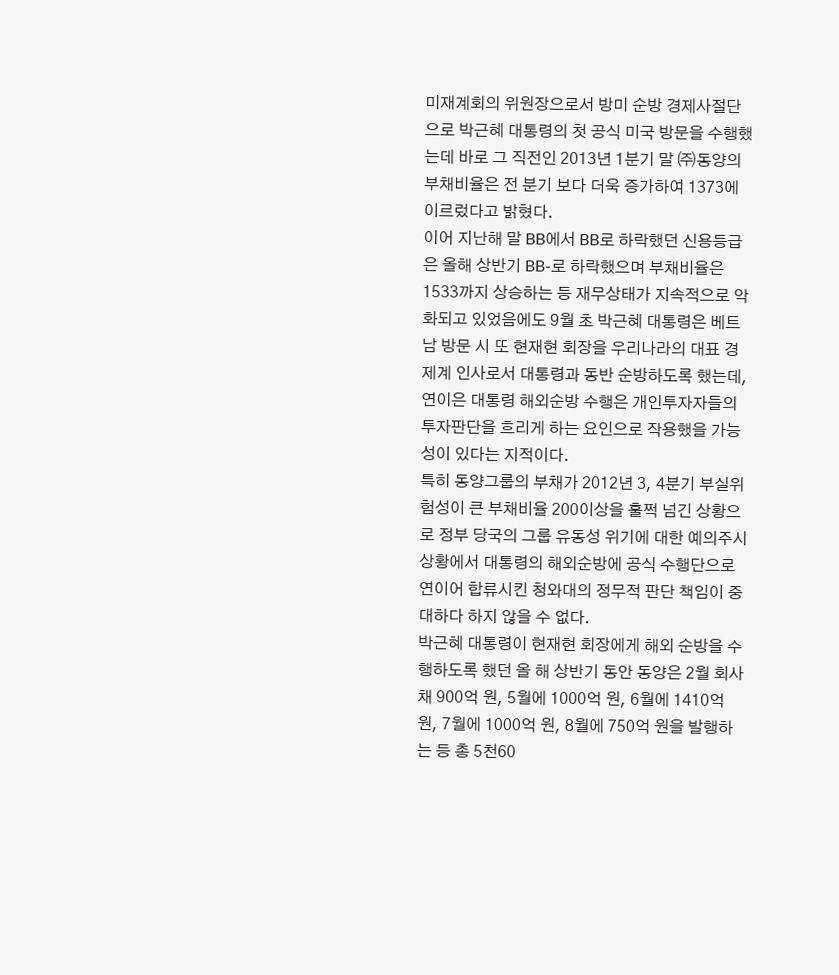미재계회의 위원장으로서 방미 순방 경제사절단으로 박근혜 대통령의 첫 공식 미국 방문을 수행했는데 바로 그 직전인 2013년 1분기 말 ㈜동양의 부채비율은 전 분기 보다 더욱 증가하여 1373에 이르렀다고 밝혔다.
이어 지난해 말 BB에서 BB로 하락했던 신용등급은 올해 상반기 BB-로 하락했으며 부채비율은 1533까지 상승하는 등 재무상태가 지속적으로 악화되고 있었음에도 9월 초 박근혜 대통령은 베트남 방문 시 또 현재현 회장을 우리나라의 대표 경제계 인사로서 대통령과 동반 순방하도록 했는데, 연이은 대통령 해외순방 수행은 개인투자자들의 투자판단을 흐리게 하는 요인으로 작용했을 가능성이 있다는 지적이다.
특히 동양그룹의 부채가 2012년 3, 4분기 부실위험성이 큰 부채비율 200이상을 훌쩍 넘긴 상황으로 정부 당국의 그룹 유동성 위기에 대한 예의주시 상황에서 대통령의 해외순방에 공식 수행단으로 연이어 합류시킨 청와대의 정무적 판단 책임이 중대하다 하지 않을 수 없다.
박근혜 대통령이 현재현 회장에게 해외 순방을 수행하도록 했던 올 해 상반기 동안 동양은 2월 회사채 900억 원, 5월에 1000억 원, 6월에 1410억 원, 7월에 1000억 원, 8월에 750억 원을 발행하는 등 총 5천60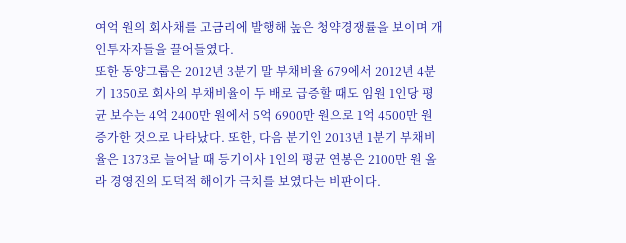여억 원의 회사채를 고금리에 발행해 높은 청약경쟁률을 보이며 개인투자자들을 끌어들였다.
또한 동양그룹은 2012년 3분기 말 부채비율 679에서 2012년 4분기 1350로 회사의 부채비율이 두 배로 급증할 때도 임원 1인당 평균 보수는 4억 2400만 원에서 5억 6900만 원으로 1억 4500만 원 증가한 것으로 나타났다. 또한, 다음 분기인 2013년 1분기 부채비율은 1373로 늘어날 때 등기이사 1인의 평균 연봉은 2100만 원 올라 경영진의 도덕적 해이가 극치를 보였다는 비판이다.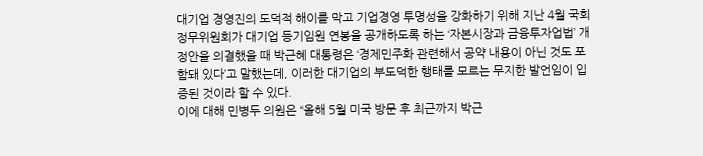대기업 경영진의 도덕적 해이를 막고 기업경영 투명성을 강화하기 위해 지난 4월 국회 정무위원회가 대기업 등기임원 연봉을 공개하도록 하는 ‘자본시장과 금융투자업법’ 개정안을 의결했을 때 박근혜 대통령은 ‘경제민주화 관련해서 공약 내용이 아닌 것도 포함돼 있다’고 말했는데, 이러한 대기업의 부도덕한 행태를 모르는 무지한 발언임이 입증된 것이라 할 수 있다.
이에 대해 민병두 의원은 “올해 5월 미국 방문 후 최근까지 박근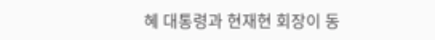혜 대통령과 현재현 회장이 동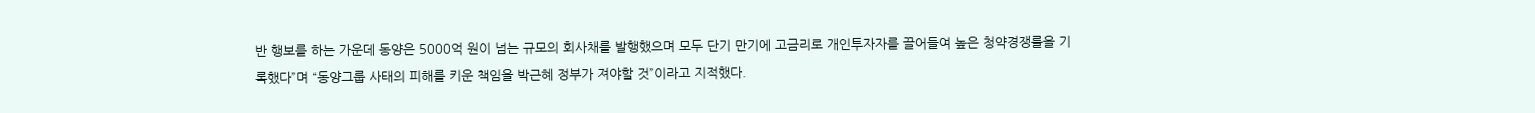반 행보를 하는 가운데 동양은 5000억 원이 넘는 규모의 회사채를 발행했으며 모두 단기 만기에 고금리로 개인투자자를 끌어들여 높은 청약경쟁률을 기록했다”며 “동양그룹 사태의 피해를 키운 책임을 박근혜 정부가 져야할 것”이라고 지적했다.